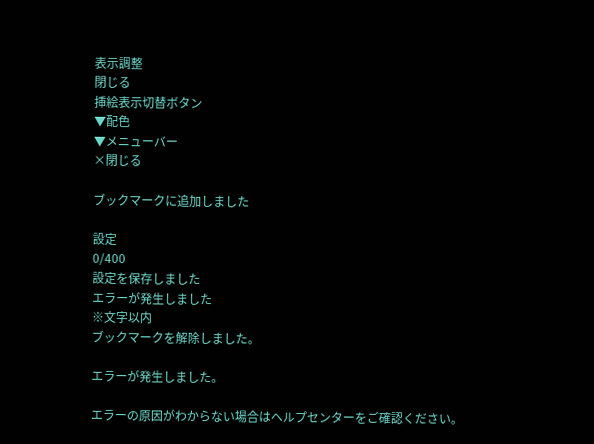表示調整
閉じる
挿絵表示切替ボタン
▼配色
▼メニューバー
×閉じる

ブックマークに追加しました

設定
0/400
設定を保存しました
エラーが発生しました
※文字以内
ブックマークを解除しました。

エラーが発生しました。

エラーの原因がわからない場合はヘルプセンターをご確認ください。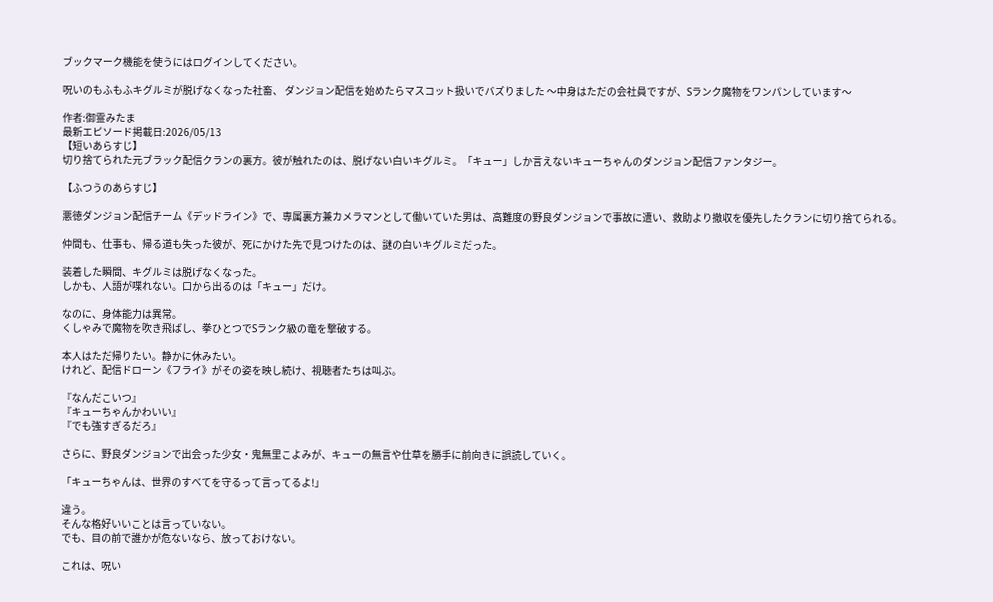ブックマーク機能を使うにはログインしてください。

呪いのもふもふキグルミが脱げなくなった社畜、 ダンジョン配信を始めたらマスコット扱いでバズりました 〜中身はただの会社員ですが、Sランク魔物をワンパンしています〜

作者:御霊みたま
最新エピソード掲載日:2026/05/13
【短いあらすじ】
切り捨てられた元ブラック配信クランの裏方。彼が触れたのは、脱げない白いキグルミ。「キュー」しか言えないキューちゃんのダンジョン配信ファンタジー。

【ふつうのあらすじ】

悪徳ダンジョン配信チーム《デッドライン》で、専属裏方兼カメラマンとして働いていた男は、高難度の野良ダンジョンで事故に遭い、救助より撤収を優先したクランに切り捨てられる。

仲間も、仕事も、帰る道も失った彼が、死にかけた先で見つけたのは、謎の白いキグルミだった。

装着した瞬間、キグルミは脱げなくなった。
しかも、人語が喋れない。口から出るのは「キュー」だけ。

なのに、身体能力は異常。
くしゃみで魔物を吹き飛ばし、拳ひとつでSランク級の竜を撃破する。

本人はただ帰りたい。静かに休みたい。
けれど、配信ドローン《フライ》がその姿を映し続け、視聴者たちは叫ぶ。

『なんだこいつ』
『キューちゃんかわいい』
『でも強すぎるだろ』

さらに、野良ダンジョンで出会った少女・鬼無里こよみが、キューの無言や仕草を勝手に前向きに誤読していく。

「キューちゃんは、世界のすべてを守るって言ってるよ!」

違う。
そんな格好いいことは言っていない。
でも、目の前で誰かが危ないなら、放っておけない。

これは、呪い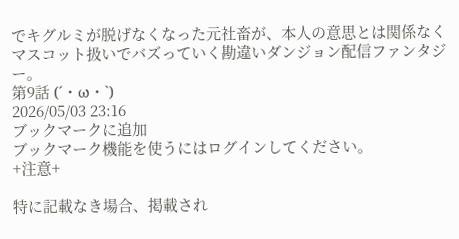でキグルミが脱げなくなった元社畜が、本人の意思とは関係なくマスコット扱いでバズっていく勘違いダンジョン配信ファンタジー。
第9話 (´・ω・`)
2026/05/03 23:16
ブックマークに追加
ブックマーク機能を使うにはログインしてください。
+注意+

特に記載なき場合、掲載され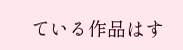ている作品はす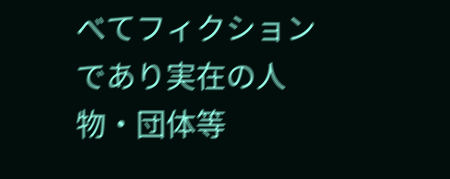べてフィクションであり実在の人物・団体等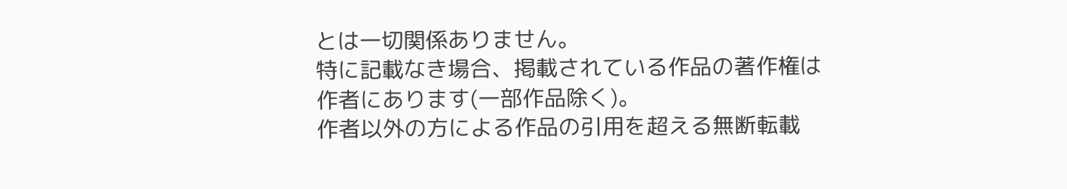とは一切関係ありません。
特に記載なき場合、掲載されている作品の著作権は作者にあります(一部作品除く)。
作者以外の方による作品の引用を超える無断転載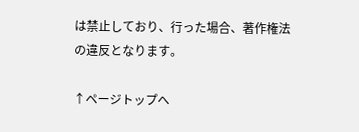は禁止しており、行った場合、著作権法の違反となります。

↑ページトップへ